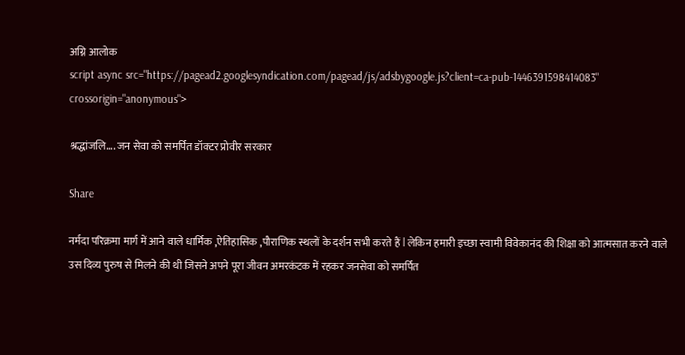अग्नि आलोक
script async src="https://pagead2.googlesyndication.com/pagead/js/adsbygoogle.js?client=ca-pub-1446391598414083" crossorigin="anonymous">

श्रद्धांजलि…. जन सेवा को समर्पित डॉक्टर प्रोवीर सरकार

Share

नर्मदा परिक्रमा मार्ग में आने वाले धार्मिक ,ऐतिहासिक ,पौराणिक स्थलों के दर्शन सभी करते हैं l लेकिन हमारी इच्छा स्वामी विवेकानंद की शिक्षा को आत्मसात करने वाले उस दिव्य पुरुष से मिलने की थी जिसने अपने पूरा जीवन अमरकंटक में रहकर जनसेवा को समर्पित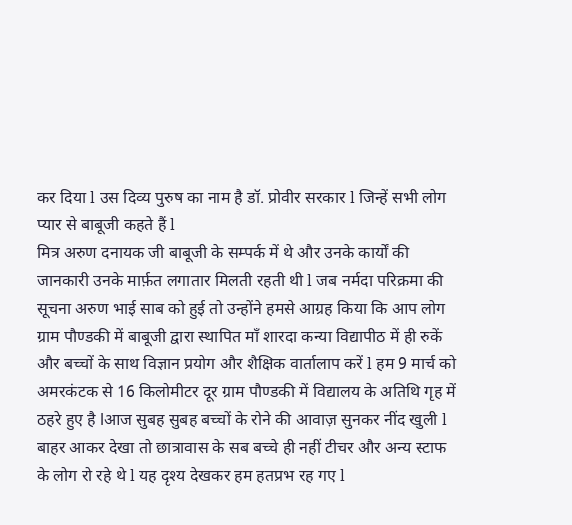कर दिया l उस दिव्य पुरुष का नाम है डॉ. प्रोवीर सरकार l जिन्हें सभी लोग प्यार से बाबूजी कहते हैं l
मित्र अरुण दनायक जी बाबूजी के सम्पर्क में थे और उनके कार्यों की जानकारी उनके मार्फ़त लगातार मिलती रहती थी l जब नर्मदा परिक्रमा की सूचना अरुण भाई साब को हुई तो उन्होंने हमसे आग्रह किया कि आप लोग ग्राम पौण्डकी में बाबूजी द्वारा स्थापित माँ शारदा कन्या विद्यापीठ में ही रुकें और बच्चों के साथ विज्ञान प्रयोग और शैक्षिक वार्तालाप करें l हम 9 मार्च को अमरकंटक से 16 किलोमीटर दूर ग्राम पौण्डकी में विद्यालय के अतिथि गृह में ठहरे हुए है lआज सुबह सुबह बच्चों के रोने की आवाज़ सुनकर नींद खुली l बाहर आकर देखा तो छात्रावास के सब बच्चे ही नहीं टीचर और अन्य स्टाफ के लोग रो रहे थे l यह दृश्य देखकर हम हतप्रभ रह गए l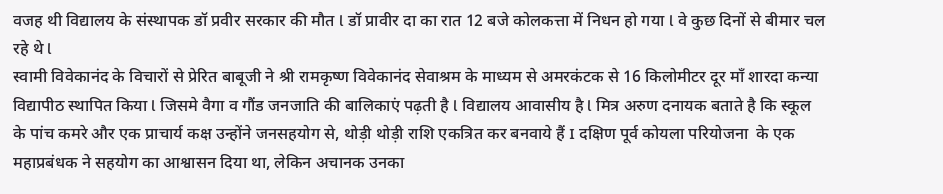वजह थी विद्यालय के संस्थापक डॉ प्रवीर सरकार की मौत l डॉ प्रावीर दा का रात 12 बजे कोलकत्ता में निधन हो गया l वे कुछ दिनों से बीमार चल रहे थे l
स्वामी विवेकानंद के विचारों से प्रेरित बाबूजी ने श्री रामकृष्ण विवेकानंद सेवाश्रम के माध्यम से अमरकंटक से 16 किलोमीटर दूर माँ शारदा कन्या विद्यापीठ स्थापित किया l जिसमे वैगा व गौंड जनजाति की बालिकाएं पढ़ती है l विद्यालय आवासीय है l मित्र अरुण दनायक बताते है कि स्कूल के पांच कमरे और एक प्राचार्य कक्ष उन्होंने जनसहयोग से, थोड़ी थोड़ी राशि एकत्रित कर बनवाये हैं I दक्षिण पूर्व कोयला परियोजना  के एक महाप्रबंधक ने सहयोग का आश्वासन दिया था, लेकिन अचानक उनका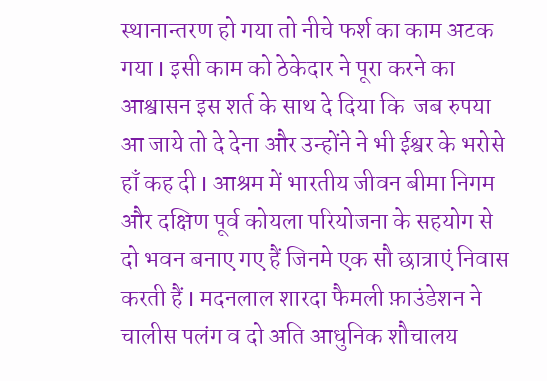स्थानान्तरण हो गया तो नीचे फर्श का काम अटक गया I इसी काम को ठेकेदार ने पूरा करने का आश्वासन इस शर्त के साथ दे दिया कि  जब रुपया आ जाये तो दे देना और उन्होंने ने भी ईश्वर के भरोसे हाँ कह दी I आश्रम में भारतीय जीवन बीमा निगम  और दक्षिण पूर्व कोयला परियोजना के सहयोग से दो भवन बनाए गए हैं जिनमे एक सौ छात्राएं निवास करती हैं I मदनलाल शारदा फैमली फ़ाउंडेशन ने चालीस पलंग व दो अति आधुनिक शौचालय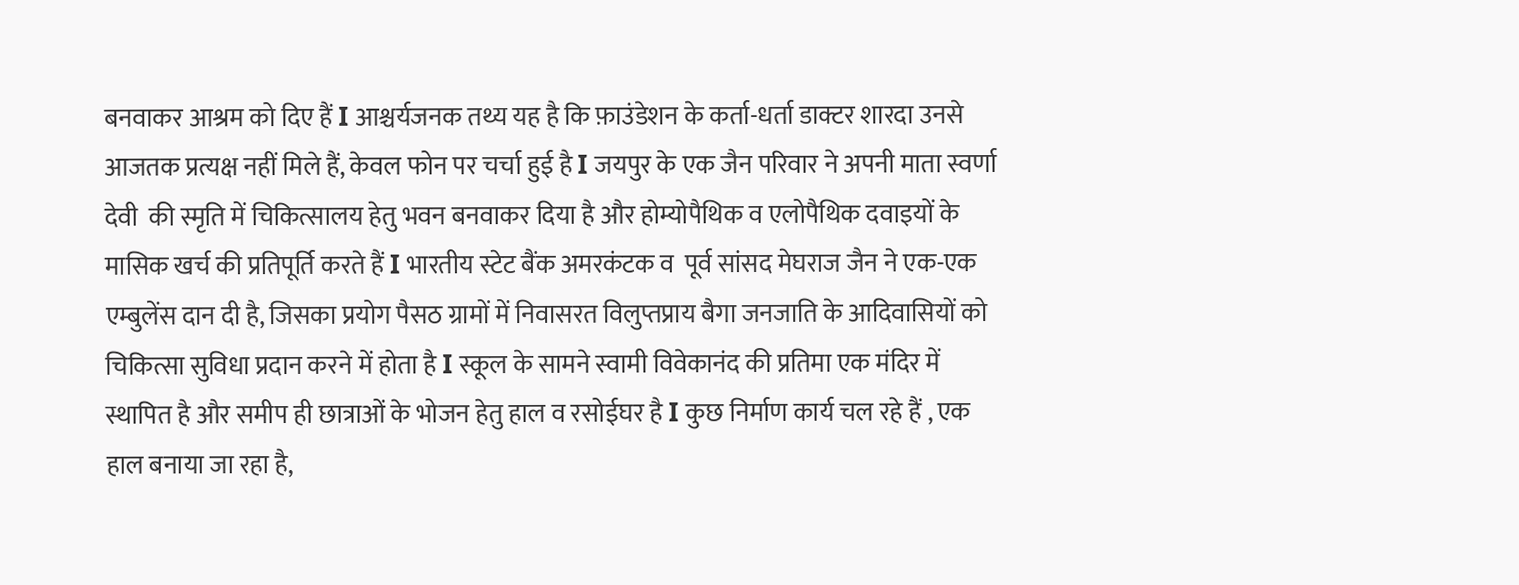बनवाकर आश्रम को दिए हैं I आश्चर्यजनक तथ्य यह है कि फ़ाउंडेशन के कर्ता-धर्ता डाक्टर शारदा उनसे आजतक प्रत्यक्ष नहीं मिले हैं, केवल फोन पर चर्चा हुई है I जयपुर के एक जैन परिवार ने अपनी माता स्वर्णा देवी  की स्मृति में चिकित्सालय हेतु भवन बनवाकर दिया है और होम्योपैथिक व एलोपैथिक दवाइयों के मासिक खर्च की प्रतिपूर्ति करते हैं I भारतीय स्टेट बैंक अमरकंटक व  पूर्व सांसद मेघराज जैन ने एक-एक एम्बुलेंस दान दी है, जिसका प्रयोग पैसठ ग्रामों में निवासरत विलुप्तप्राय बैगा जनजाति के आदिवासियों को चिकित्सा सुविधा प्रदान करने में होता है I स्कूल के सामने स्वामी विवेकानंद की प्रतिमा एक मंदिर में स्थापित है और समीप ही छात्राओं के भोजन हेतु हाल व रसोईघर है I कुछ निर्माण कार्य चल रहे हैं , एक हाल बनाया जा रहा है,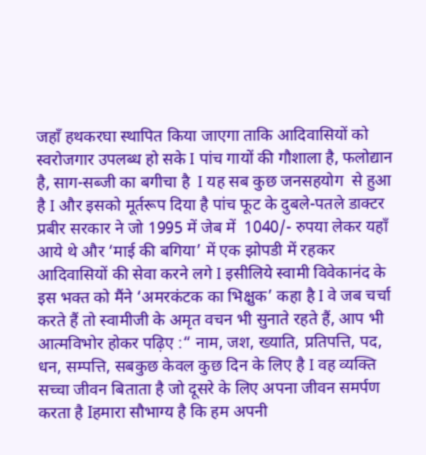जहाँ हथकरघा स्थापित किया जाएगा ताकि आदिवासियों को  स्वरोजगार उपलब्ध हो सके I पांच गायों की गौशाला है, फलोद्यान है, साग-सब्जी का बगीचा है  I यह सब कुछ जनसहयोग  से हुआ है I और इसको मूर्तरूप दिया है पांच फूट के दुबले-पतले डाक्टर प्रबीर सरकार ने जो 1995 में जेब में  1040/- रुपया लेकर यहाँ आये थे और ‘माई की बगिया’ में एक झोपडी में रहकर आदिवासियों की सेवा करने लगे I इसीलिये स्वामी विवेकानंद के इस भक्त को मैंने ‘अमरकंटक का भिक्षुक’ कहा है I वे जब चर्चा करते हैं तो स्वामीजी के अमृत वचन भी सुनाते रहते हैं, आप भी आत्मविभोर होकर पढ़िए :“ नाम, जश, ख्याति, प्रतिपत्ति, पद, धन, सम्पत्ति, सबकुछ केवल कुछ दिन के लिए है I वह व्यक्ति सच्चा जीवन बिताता है जो दूसरे के लिए अपना जीवन समर्पण करता है Iहमारा सौभाग्य है कि हम अपनी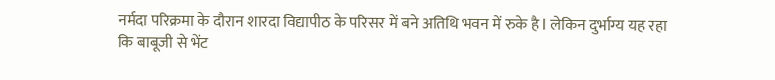नर्मदा परिक्रमा के दौरान शारदा विद्यापीठ के परिसर में बने अतिथि भवन में रुके है l लेकिन दुर्भाग्य यह रहा कि बाबूजी से भेंट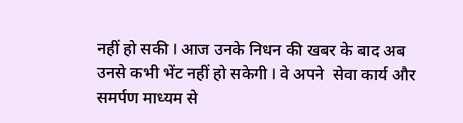नहीं हो सकी l आज उनके निधन की खबर के बाद अब उनसे कभी भेंट नहीं हो सकेगी l वे अपने  सेवा कार्य और समर्पण माध्यम से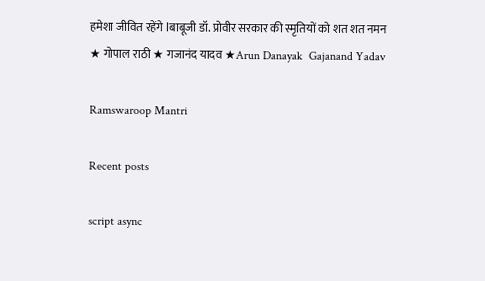हमेशा जीवित रहेंगे lबाबूजी डॉ. प्रोवीर सरकार की स्मृतियों को शत शत नमन ★ गोपाल राठी ★ गजानंद यादव ★Arun Danayak  Gajanand Yadav

Ramswaroop Mantri

Recent posts

script async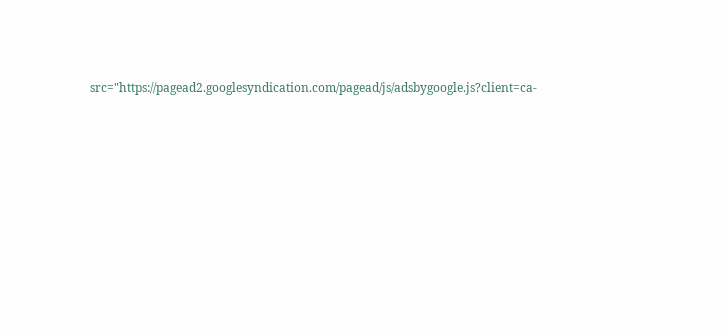src="https://pagead2.googlesyndication.com/pagead/js/adsbygoogle.js?client=ca-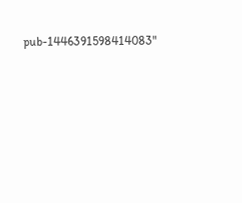pub-1446391598414083"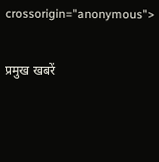crossorigin="anonymous">

प्रमुख खबरें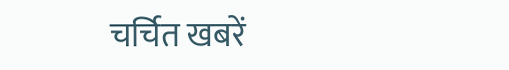चर्चित खबरें